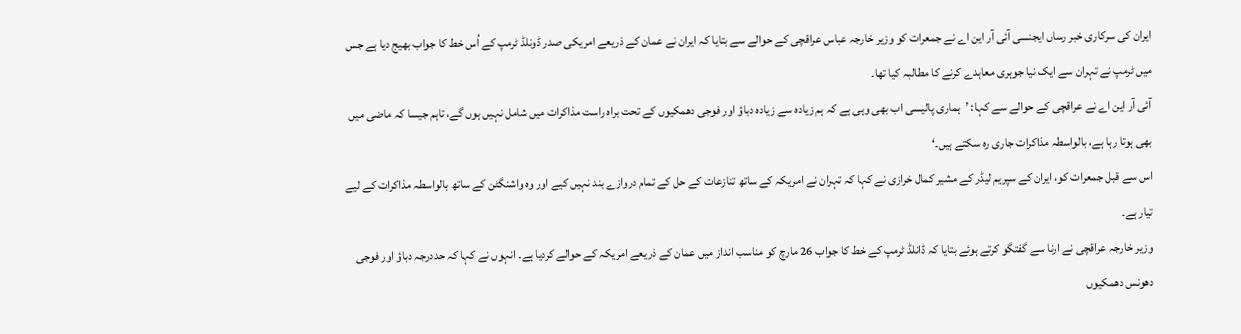ایران کی سرکاری خبر رساں ایجنسی آئی آر این اے نے جمعرات کو وزیر خارجہ عباس عراقچی کے حوالے سے بتایا کہ ایران نے عمان کے ذریعے امریکی صدر ڈونلڈ ٹرمپ کے اُس خط کا جواب بھیج دیا ہے جس میں ٹرمپ نے تہران سے ایک نیا جوہری معاہدے کرنے کا مطالبہ کیا تھا۔
آئی آر این اے نے عراقچی کے حوالے سے کہا: ’ہماری پالیسی اب بھی وہی ہے کہ ہم زیادہ سے زیادہ دباؤ اور فوجی دھمکیوں کے تحت براہ راست مذاکرات میں شامل نہیں ہوں گے، تاہم جیسا کہ ماضی میں بھی ہوتا رہا ہے، بالواسطہ مذاکرات جاری رہ سکتے ہیں۔‘
اس سے قبل جمعرات کو، ایران کے سپریم لیڈر کے مشیر کمال خرازی نے کہا کہ تہران نے امریکہ کے ساتھ تنازعات کے حل کے تمام دروازے بند نہیں کیے اور وہ واشنگٹن کے ساتھ بالواسطہ مذاکرات کے لیے تیار ہے۔
وزیر خارجہ عراقچی نے ارنا سے گفتگو کرتے ہوئے بتایا کہ ڈانلڈ ٹرمپ کے خط کا جواب 26 مارچ کو مناسب انداز میں عمان کے ذریعے امریکہ کے حوالے کردیا ہے۔ انہوں نے کہا کہ حددرجہ دباؤ اور فوجی دھونس دھمکیوں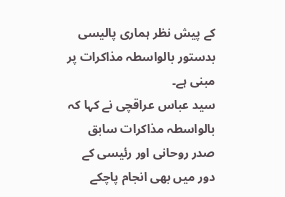کے پیش نظر ہماری پالیسی بدستور بالواسطہ مذاکرات پر مبنی ہے۔
سید عباس عراقچی نے کہا کہ بالواسطہ مذاکرات سابق صدر روحانی اور رئیسی کے دور میں بھی انجام پاچکے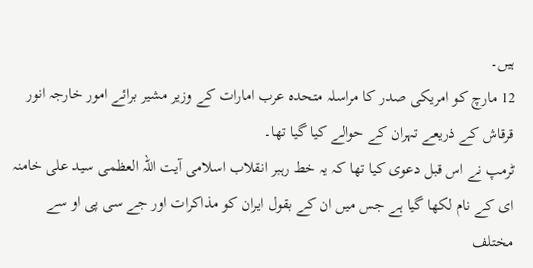ہیں۔
12 مارچ کو امریکی صدر کا مراسلہ متحدہ عرب امارات کے وزیر مشیر برائے امور خارجہ انور قرقاش کے ذریعے تہران کے حوالے کیا گیا تھا۔
ٹرمپ نے اس قبل دعوی کیا تھا کہ یہ خط رہبر انقلاب اسلامی آیت اللہ العظمی سید علی خامنہ ای کے نام لکھا گیا ہے جس میں ان کے بقول ایران کو مذاکرات اور جے سی پی او سے مختلف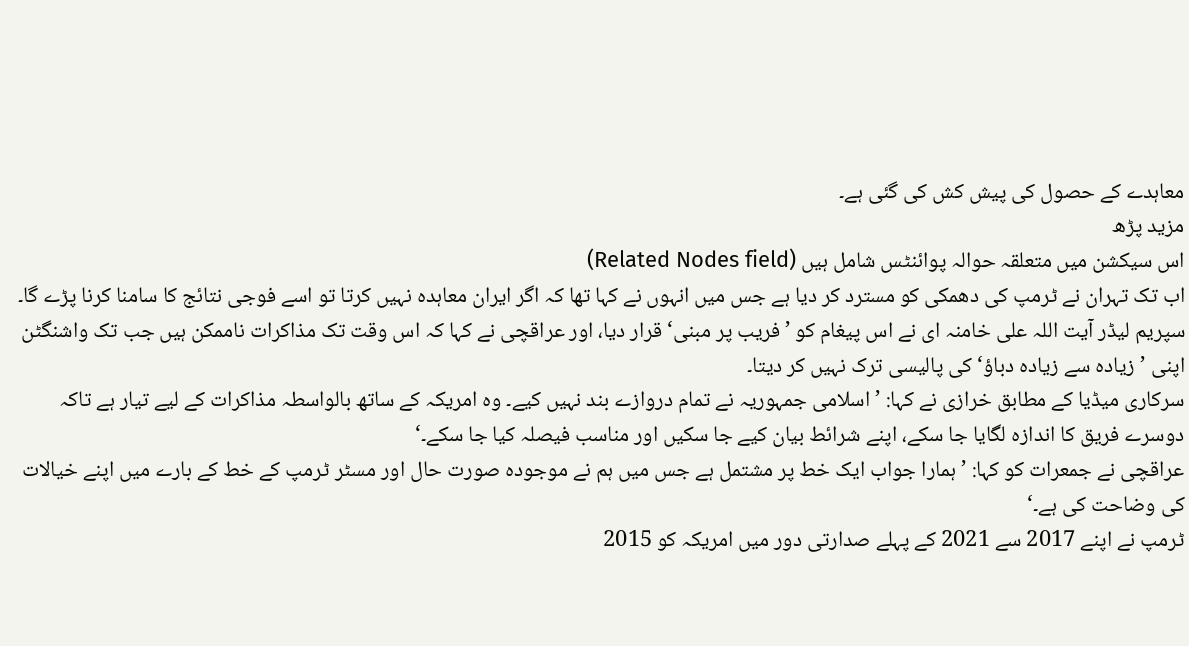معاہدے کے حصول کی پیش کش کی گئی ہے۔
مزید پڑھ
اس سیکشن میں متعلقہ حوالہ پوائنٹس شامل ہیں (Related Nodes field)
اب تک تہران نے ٹرمپ کی دھمکی کو مسترد کر دیا ہے جس میں انہوں نے کہا تھا کہ اگر ایران معاہدہ نہیں کرتا تو اسے فوجی نتائج کا سامنا کرنا پڑے گا۔ سپریم لیڈر آیت اللہ علی خامنہ ای نے اس پیغام کو ’فریب پر مبنی‘ قرار دیا، اور عراقچی نے کہا کہ اس وقت تک مذاکرات ناممکن ہیں جب تک واشنگٹن اپنی ’زیادہ سے زیادہ دباؤ‘ کی پالیسی ترک نہیں کر دیتا۔
سرکاری میڈیا کے مطابق خرازی نے کہا: ’اسلامی جمہوریہ نے تمام دروازے بند نہیں کیے۔ وہ امریکہ کے ساتھ بالواسطہ مذاکرات کے لیے تیار ہے تاکہ دوسرے فریق کا اندازہ لگایا جا سکے، اپنے شرائط بیان کیے جا سکیں اور مناسب فیصلہ کیا جا سکے۔‘
عراقچی نے جمعرات کو کہا: ’ہمارا جواب ایک خط پر مشتمل ہے جس میں ہم نے موجودہ صورت حال اور مسٹر ٹرمپ کے خط کے بارے میں اپنے خیالات کی وضاحت کی ہے۔‘
ٹرمپ نے اپنے 2017 سے 2021 کے پہلے صدارتی دور میں امریکہ کو 2015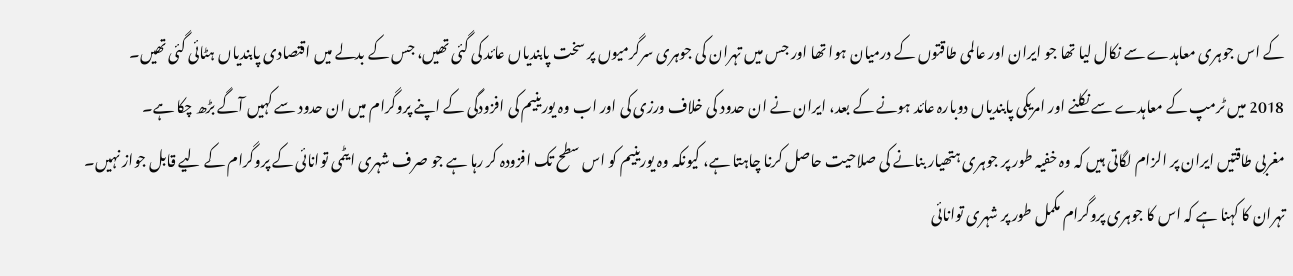کے اس جوہری معاہدے سے نکال لیا تھا جو ایران اور عالمی طاقتوں کے درمیان ہوا تھا اور جس میں تہران کی جوہری سرگرمیوں پر سخت پابندیاں عائد کی گئی تھیں، جس کے بدلے میں اقتصادی پابندیاں ہٹائی گئی تھیں۔
2018 میں ٹرمپ کے معاہدے سے نکلنے اور امریکی پابندیاں دوبارہ عائد ہونے کے بعد، ایران نے ان حدود کی خلاف ورزی کی اور اب وہ یورینیم کی افزودگی کے اپنے پروگرام میں ان حدود سے کہیں آگے بڑھ چکا ہے۔
مغربی طاقتیں ایران پر الزام لگاتی ہیں کہ وہ خفیہ طور پر جوہری ہتھیار بنانے کی صلاحیت حاصل کرنا چاہتا ہے، کیونکہ وہ یورینیم کو اس سطح تک افزودہ کر رہا ہے جو صرف شہری ایٹمی توانائی کے پروگرام کے لیے قابل جواز نہیں۔
تہران کا کہنا ہے کہ اس کا جوہری پروگرام مکمل طور پر شہری توانائی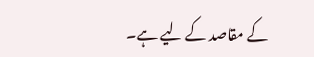کے مقاصد کے لیے ہے۔